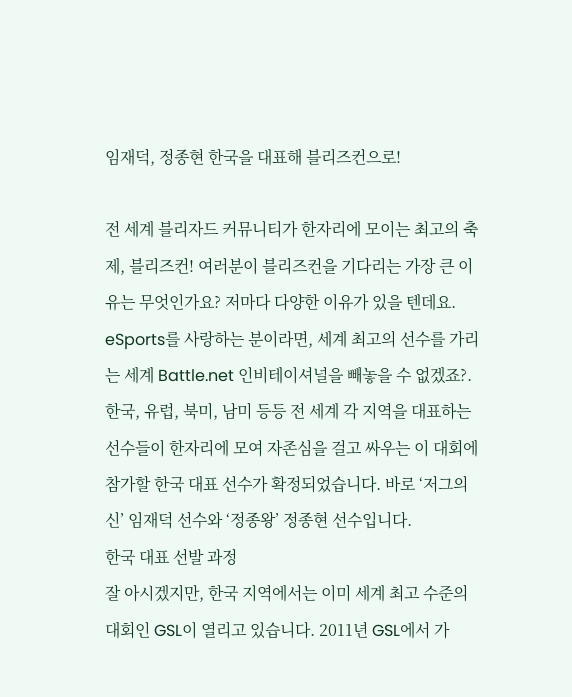임재덕, 정종현 한국을 대표해 블리즈컨으로!

전 세계 블리자드 커뮤니티가 한자리에 모이는 최고의 축제, 블리즈컨! 여러분이 블리즈컨을 기다리는 가장 큰 이유는 무엇인가요? 저마다 다양한 이유가 있을 텐데요. eSports를 사랑하는 분이라면, 세계 최고의 선수를 가리는 세계 Battle.net 인비테이셔널을 빼놓을 수 없겠죠?. 한국, 유럽, 북미, 남미 등등 전 세계 각 지역을 대표하는 선수들이 한자리에 모여 자존심을 걸고 싸우는 이 대회에 참가할 한국 대표 선수가 확정되었습니다. 바로 ‘저그의 신’ 임재덕 선수와 ‘정종왕’ 정종현 선수입니다.
한국 대표 선발 과정
잘 아시겠지만, 한국 지역에서는 이미 세계 최고 수준의 대회인 GSL이 열리고 있습니다. 2011년 GSL에서 가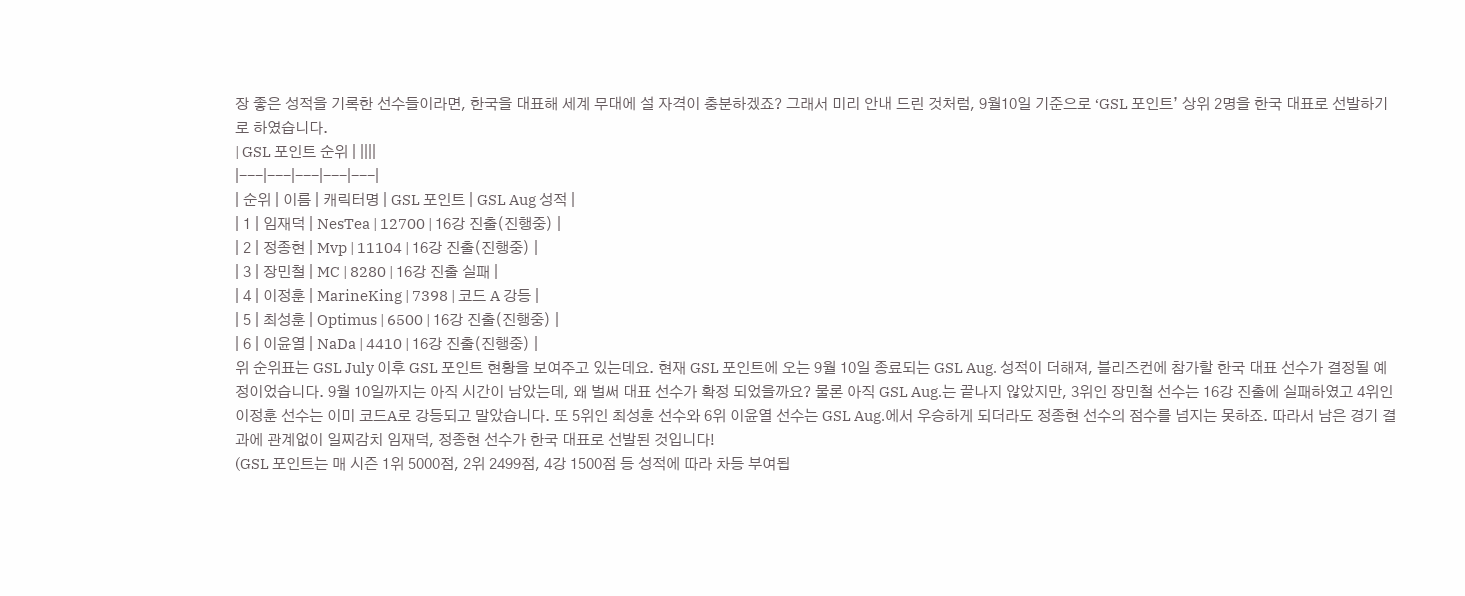장 좋은 성적을 기록한 선수들이라면, 한국을 대표해 세계 무대에 설 자격이 충분하겠죠? 그래서 미리 안내 드린 것처럼, 9월10일 기준으로 ‘GSL 포인트’ 상위 2명을 한국 대표로 선발하기로 하였습니다.
| GSL 포인트 순위 | ||||
|---|---|---|---|---|
| 순위 | 이름 | 캐릭터명 | GSL 포인트 | GSL Aug 성적 |
| 1 | 임재덕 | NesTea | 12700 | 16강 진출(진행중) |
| 2 | 정종현 | Mvp | 11104 | 16강 진출(진행중) |
| 3 | 장민철 | MC | 8280 | 16강 진출 실패 |
| 4 | 이정훈 | MarineKing | 7398 | 코드 A 강등 |
| 5 | 최성훈 | Optimus | 6500 | 16강 진출(진행중) |
| 6 | 이윤열 | NaDa | 4410 | 16강 진출(진행중) |
위 순위표는 GSL July 이후 GSL 포인트 현황을 보여주고 있는데요. 현재 GSL 포인트에 오는 9월 10일 종료되는 GSL Aug. 성적이 더해져, 블리즈컨에 참가할 한국 대표 선수가 결정될 예정이었습니다. 9월 10일까지는 아직 시간이 남았는데, 왜 벌써 대표 선수가 확정 되었을까요? 물론 아직 GSL Aug.는 끝나지 않았지만, 3위인 장민철 선수는 16강 진출에 실패하였고 4위인 이정훈 선수는 이미 코드A로 강등되고 말았습니다. 또 5위인 최성훈 선수와 6위 이윤열 선수는 GSL Aug.에서 우승하게 되더라도 정종현 선수의 점수를 넘지는 못하죠. 따라서 남은 경기 결과에 관계없이 일찌감치 임재덕, 정종현 선수가 한국 대표로 선발된 것입니다!
(GSL 포인트는 매 시즌 1위 5000점, 2위 2499점, 4강 1500점 등 성적에 따라 차등 부여됩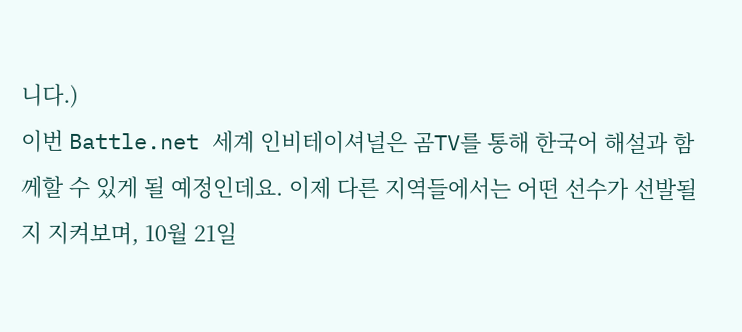니다.)
이번 Battle.net 세계 인비테이셔널은 곰TV를 통해 한국어 해설과 함께할 수 있게 될 예정인데요. 이제 다른 지역들에서는 어떤 선수가 선발될지 지켜보며, 10월 21일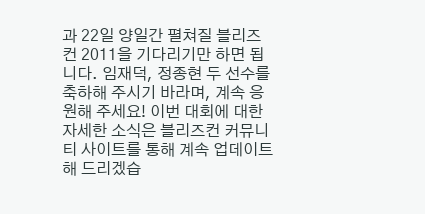과 22일 양일간 펼쳐질 블리즈컨 2011을 기다리기만 하면 됩니다. 임재덕, 정종현 두 선수를 축하해 주시기 바라며, 계속 응원해 주세요! 이번 대회에 대한 자세한 소식은 블리즈컨 커뮤니티 사이트를 통해 계속 업데이트해 드리겠습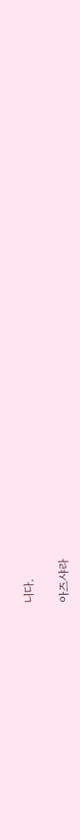니다.

아즈샤라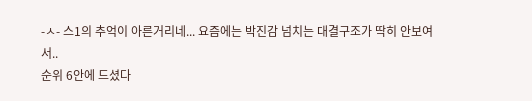-ㅅ- 스1의 추억이 아른거리네... 요즘에는 박진감 넘치는 대결구조가 딱히 안보여서..
순위 6안에 드셨다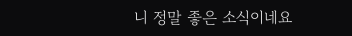니 정말 좋은 소식이네요